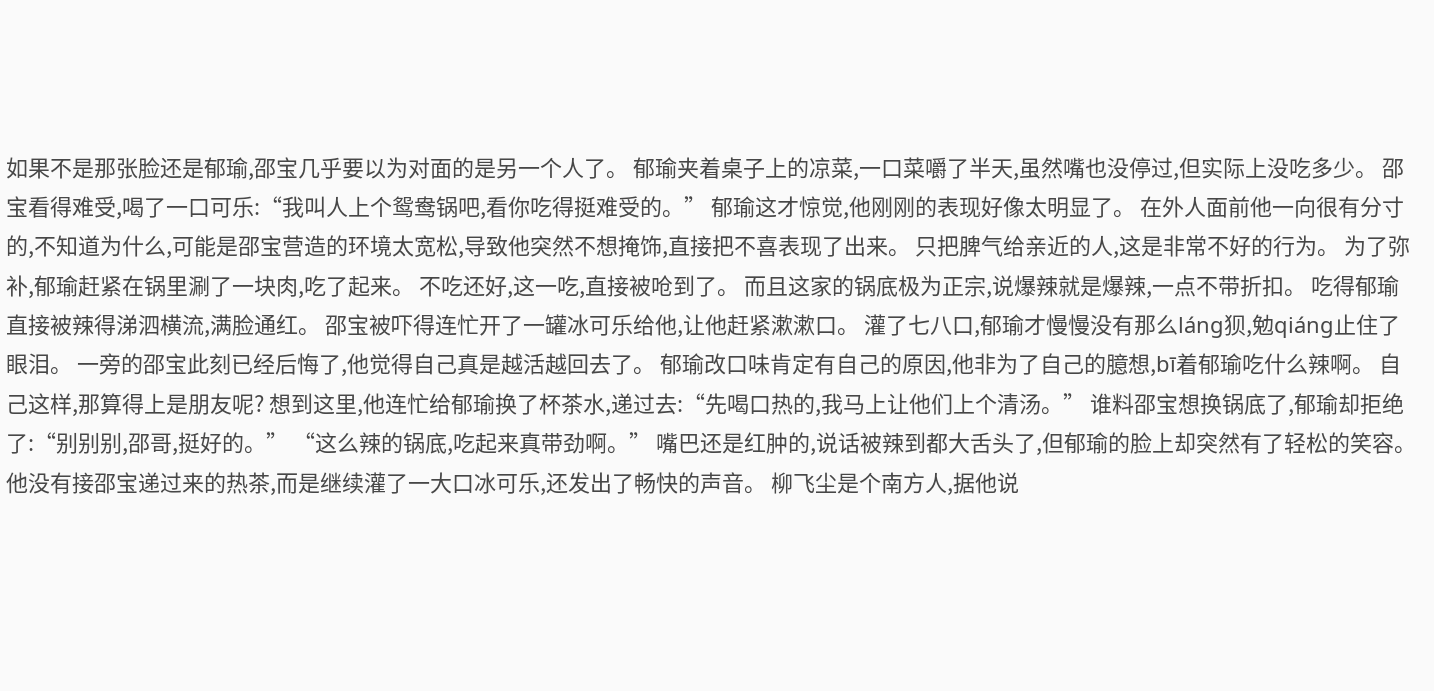如果不是那张脸还是郁瑜,邵宝几乎要以为对面的是另一个人了。 郁瑜夹着桌子上的凉菜,一口菜嚼了半天,虽然嘴也没停过,但实际上没吃多少。 邵宝看得难受,喝了一口可乐:“我叫人上个鸳鸯锅吧,看你吃得挺难受的。” 郁瑜这才惊觉,他刚刚的表现好像太明显了。 在外人面前他一向很有分寸的,不知道为什么,可能是邵宝营造的环境太宽松,导致他突然不想掩饰,直接把不喜表现了出来。 只把脾气给亲近的人,这是非常不好的行为。 为了弥补,郁瑜赶紧在锅里涮了一块肉,吃了起来。 不吃还好,这一吃,直接被呛到了。 而且这家的锅底极为正宗,说爆辣就是爆辣,一点不带折扣。 吃得郁瑜直接被辣得涕泗横流,满脸通红。 邵宝被吓得连忙开了一罐冰可乐给他,让他赶紧漱漱口。 灌了七八口,郁瑜才慢慢没有那么láng狈,勉qiáng止住了眼泪。 一旁的邵宝此刻已经后悔了,他觉得自己真是越活越回去了。 郁瑜改口味肯定有自己的原因,他非为了自己的臆想,bī着郁瑜吃什么辣啊。 自己这样,那算得上是朋友呢? 想到这里,他连忙给郁瑜换了杯茶水,递过去:“先喝口热的,我马上让他们上个清汤。” 谁料邵宝想换锅底了,郁瑜却拒绝了:“别别别,邵哥,挺好的。” “这么辣的锅底,吃起来真带劲啊。” 嘴巴还是红肿的,说话被辣到都大舌头了,但郁瑜的脸上却突然有了轻松的笑容。 他没有接邵宝递过来的热茶,而是继续灌了一大口冰可乐,还发出了畅快的声音。 柳飞尘是个南方人,据他说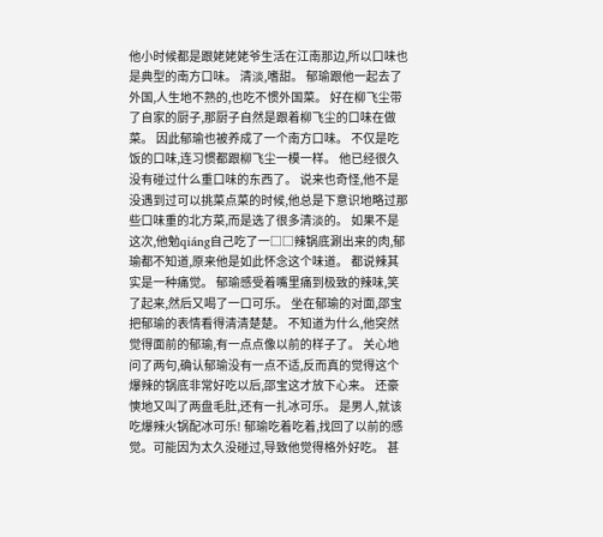他小时候都是跟姥姥姥爷生活在江南那边,所以口味也是典型的南方口味。 清淡,嗜甜。 郁瑜跟他一起去了外国,人生地不熟的,也吃不惯外国菜。 好在柳飞尘带了自家的厨子,那厨子自然是跟着柳飞尘的口味在做菜。 因此郁瑜也被养成了一个南方口味。 不仅是吃饭的口味,连习惯都跟柳飞尘一模一样。 他已经很久没有碰过什么重口味的东西了。 说来也奇怪,他不是没遇到过可以挑菜点菜的时候,他总是下意识地略过那些口味重的北方菜,而是选了很多清淡的。 如果不是这次,他勉qiáng自己吃了一□□辣锅底涮出来的肉,郁瑜都不知道,原来他是如此怀念这个味道。 都说辣其实是一种痛觉。 郁瑜感受着嘴里痛到极致的辣味,笑了起来,然后又喝了一口可乐。 坐在郁瑜的对面,邵宝把郁瑜的表情看得清清楚楚。 不知道为什么,他突然觉得面前的郁瑜,有一点点像以前的样子了。 关心地问了两句,确认郁瑜没有一点不适,反而真的觉得这个爆辣的锅底非常好吃以后,邵宝这才放下心来。 还豪慡地又叫了两盘毛肚,还有一扎冰可乐。 是男人,就该吃爆辣火锅配冰可乐! 郁瑜吃着吃着,找回了以前的感觉。可能因为太久没碰过,导致他觉得格外好吃。 甚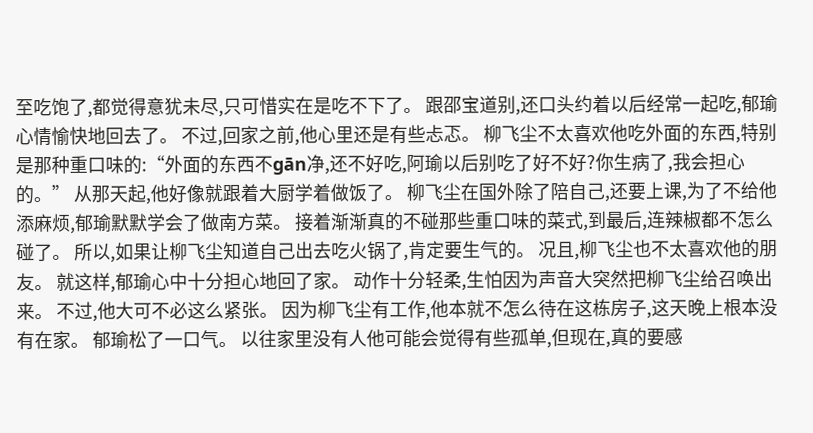至吃饱了,都觉得意犹未尽,只可惜实在是吃不下了。 跟邵宝道别,还口头约着以后经常一起吃,郁瑜心情愉快地回去了。 不过,回家之前,他心里还是有些忐忑。 柳飞尘不太喜欢他吃外面的东西,特别是那种重口味的:“外面的东西不gān净,还不好吃,阿瑜以后别吃了好不好?你生病了,我会担心的。” 从那天起,他好像就跟着大厨学着做饭了。 柳飞尘在国外除了陪自己,还要上课,为了不给他添麻烦,郁瑜默默学会了做南方菜。 接着渐渐真的不碰那些重口味的菜式,到最后,连辣椒都不怎么碰了。 所以,如果让柳飞尘知道自己出去吃火锅了,肯定要生气的。 况且,柳飞尘也不太喜欢他的朋友。 就这样,郁瑜心中十分担心地回了家。 动作十分轻柔,生怕因为声音大突然把柳飞尘给召唤出来。 不过,他大可不必这么紧张。 因为柳飞尘有工作,他本就不怎么待在这栋房子,这天晚上根本没有在家。 郁瑜松了一口气。 以往家里没有人他可能会觉得有些孤单,但现在,真的要感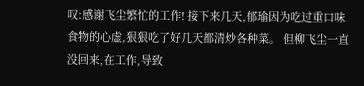叹:感谢飞尘繁忙的工作! 接下来几天,郁瑜因为吃过重口味食物的心虚,狠狠吃了好几天都清炒各种菜。 但柳飞尘一直没回来,在工作,导致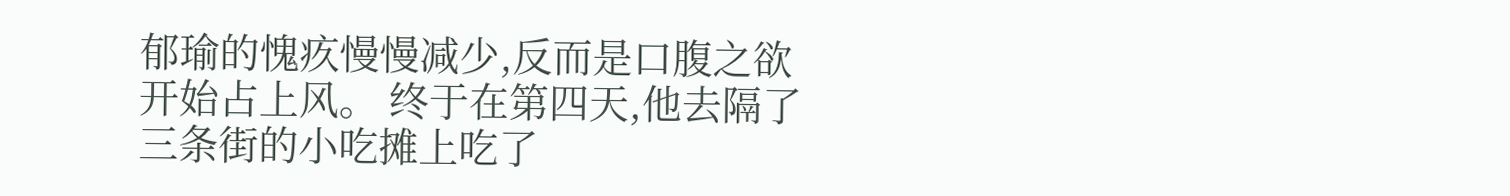郁瑜的愧疚慢慢减少,反而是口腹之欲开始占上风。 终于在第四天,他去隔了三条街的小吃摊上吃了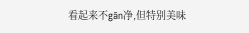看起来不gān净,但特别美味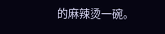的麻辣烫一碗。